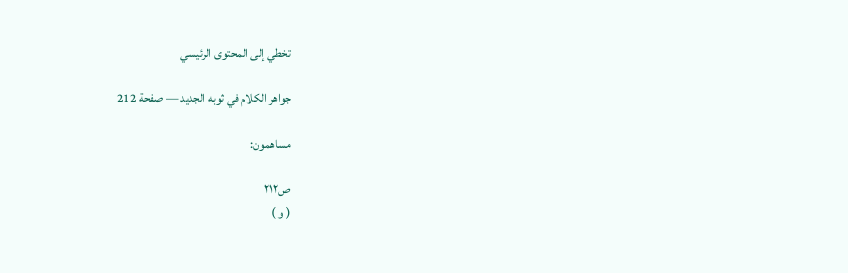تخطي إلى المحتوى الرئيسي

جواهر الكلام في ثوبه الجديد — صفحة 212

مساهمون:

ص٢١٢
( و )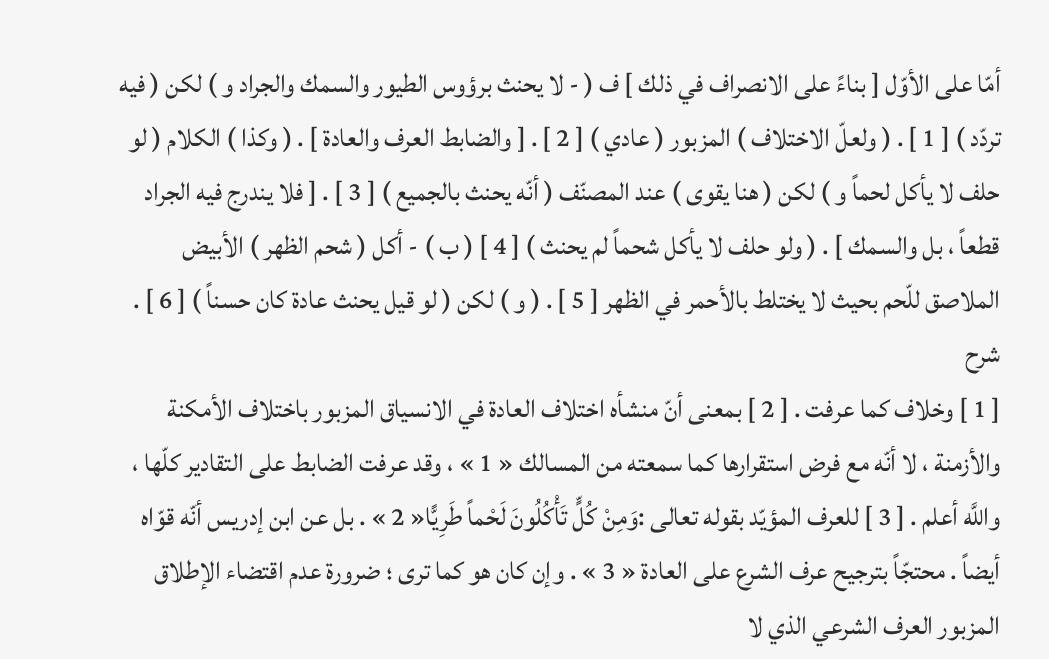أمّا على الأوّل [ بناءً على الانصراف في ذلك ] ف ( - لا يحنث برؤوس الطيور والسمك والجراد و ) لكن ( فيه تردّد ) [ 1 ] . ( ولعلّ الاختلاف ) المزبور ( عادي ) [ 2 ] . [ والضابط العرف والعادة ] . ( وكذا ) الكلام ( لو حلف لا يأكل لحماً و ) لكن ( هنا يقوى ) عند المصنّف ( أنّه يحنث بالجميع ) [ 3 ] . [ فلا يندرج فيه الجراد قطعاً ، بل والسمك ] . ( ولو حلف لا يأكل شحماً لم يحنث ) [ 4 ] ( ب ) - أكل ( شحم الظهر ) الأبيض الملاصق للّحم بحيث لا يختلط بالأحمر في الظهر [ 5 ] . ( و ) لكن ( لو قيل يحنث عادة كان حسناً ) [ 6 ] .
شرح
[ 1 ] وخلاف كما عرفت . [ 2 ] بمعنى أنّ منشأه اختلاف العادة في الانسياق المزبور باختلاف الأمكنة والأزمنة ، لا أنّه مع فرض استقرارها كما سمعته من المسالك « 1 » ، وقد عرفت الضابط على التقادير كلّها ، واللَّه أعلم . [ 3 ] للعرف المؤيّد بقوله تعالى :وَمِنْ كُلٍّ تَأْكُلُونَ لَحْماً طَرِيًّا« 2 » . بل عن ابن إدريس أنّه قوّاه أيضاً . محتجّاً بترجيح عرف الشرع على العادة « 3 » . وإن كان هو كما ترى ؛ ضرورة عدم اقتضاء الإطلاق المزبور العرف الشرعي الذي لا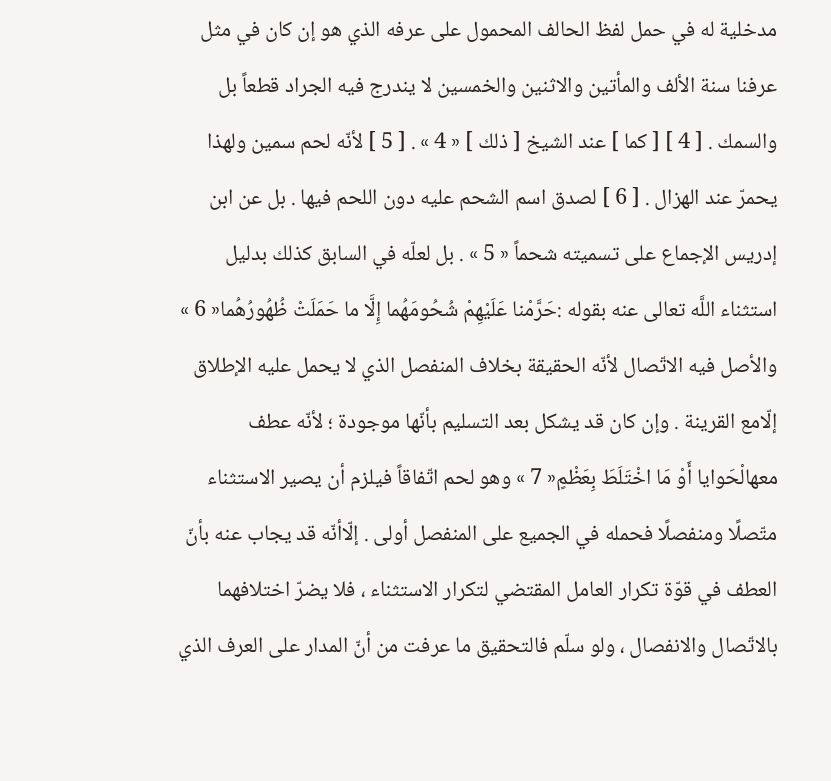مدخلية له في حمل لفظ الحالف المحمول على عرفه الذي هو إن كان في مثل عرفنا سنة الألف والمأتين والاثنين والخمسين لا يندرج فيه الجراد قطعاً بل والسمك . [ 4 ] [ كما ] عند الشيخ [ ذلك ] « 4 » . [ 5 ] لأنّه لحم سمين ولهذا يحمرّ عند الهزال . [ 6 ] لصدق اسم الشحم عليه دون اللحم فيها . بل عن ابن إدريس الإجماع على تسميته شحماً « 5 » . بل لعلّه في السابق كذلك بدليل استثناء اللَّه تعالى عنه بقوله :حَرَّمْنا عَلَيْهِمْ شُحُومَهُما إِلَّا ما حَمَلَتْ ظُهُورُهُما« 6 » والأصل فيه الاتّصال لأنّه الحقيقة بخلاف المنفصل الذي لا يحمل عليه الإطلاق إلّامع القرينة . وإن كان قد يشكل بعد التسليم بأنّها موجودة ؛ لأنّه عطف معهالْحَوايا أَوْ مَا اخْتَلَطَ بِعَظْمٍ« 7 » وهو لحم اتّفاقاً فيلزم أن يصير الاستثناء متّصلًا ومنفصلًا فحمله في الجميع على المنفصل أولى . إلّاأنّه قد يجاب عنه بأنّ العطف في قوّة تكرار العامل المقتضي لتكرار الاستثناء ، فلا يضرّ اختلافهما بالاتّصال والانفصال ، ولو سلّم فالتحقيق ما عرفت من أنّ المدار على العرف الذي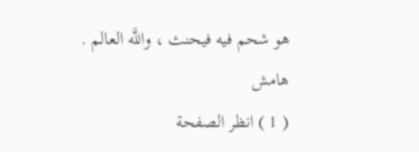هو شحم فيه فيحنث ، واللَّه العالم .
هامش
( 1 ) انظر الصفحة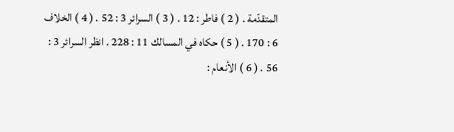المتقدّمة . ( 2 ) فاطر : 12 . ( 3 ) السرائر 3 : 52 . ( 4 ) الخلاف 6 : 170 . ( 5 ) حكاه في المسالك 11 : 228 . انظر السرائر 3 : 56 . ( 6 ) الأنعام :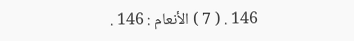146 . ( 7 ) الأنعام : 146 .